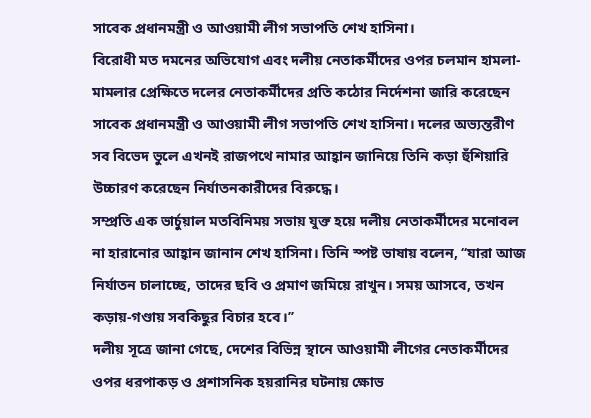সাবেক প্রধানমন্ত্রী ও আওয়ামী লীগ সভাপতি শেখ হাসিনা।
বিরোধী মত দমনের অভিযোগ এবং দলীয় নেতাকর্মীদের ওপর চলমান হামলা-মামলার প্রেক্ষিতে দলের নেতাকর্মীদের প্রতি কঠোর নির্দেশনা জারি করেছেন সাবেক প্রধানমন্ত্রী ও আওয়ামী লীগ সভাপতি শেখ হাসিনা। দলের অভ্যন্তরীণ সব বিভেদ ভুলে এখনই রাজপথে নামার আহ্বান জানিয়ে তিনি কড়া হুঁশিয়ারি উচ্চারণ করেছেন নির্যাতনকারীদের বিরুদ্ধে।
সম্প্রতি এক ভার্চুয়াল মতবিনিময় সভায় যুক্ত হয়ে দলীয় নেতাকর্মীদের মনোবল না হারানোর আহ্বান জানান শেখ হাসিনা। তিনি স্পষ্ট ভাষায় বলেন, ‘‘যারা আজ নির্যাতন চালাচ্ছে, তাদের ছবি ও প্রমাণ জমিয়ে রাখুন। সময় আসবে, তখন কড়ায়-গণ্ডায় সবকিছুর বিচার হবে।’’
দলীয় সূত্রে জানা গেছে, দেশের বিভিন্ন স্থানে আওয়ামী লীগের নেতাকর্মীদের ওপর ধরপাকড় ও প্রশাসনিক হয়রানির ঘটনায় ক্ষোভ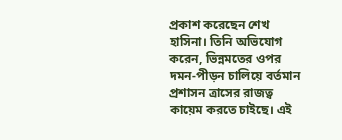প্রকাশ করেছেন শেখ হাসিনা। তিনি অভিযোগ করেন, ভিন্নমতের ওপর দমন-পীড়ন চালিয়ে বর্তমান প্রশাসন ত্রাসের রাজত্ব কায়েম করতে চাইছে। এই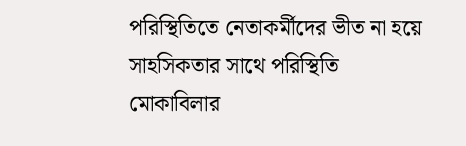পরিস্থিতিতে নেতাকর্মীদের ভীত না হয়ে সাহসিকতার সাথে পরিস্থিতি মোকাবিলার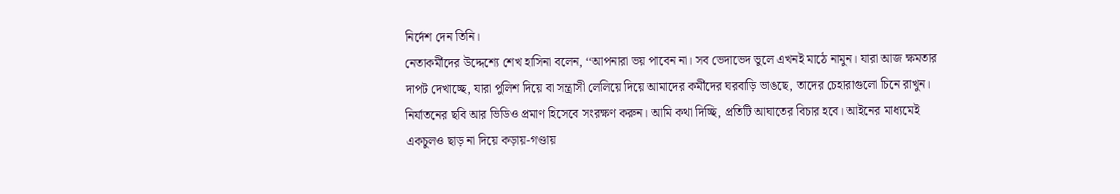নির্দেশ দেন তিনি।
নেতাকর্মীদের উদ্দেশ্যে শেখ হাসিনা বলেন, ‘‘আপনারা ভয় পাবেন না। সব ভেদাভেদ ভুলে এখনই মাঠে নামুন। যারা আজ ক্ষমতার দাপট দেখাচ্ছে, যারা পুলিশ দিয়ে বা সন্ত্রাসী লেলিয়ে দিয়ে আমাদের কর্মীদের ঘরবাড়ি ভাঙছে, তাদের চেহারাগুলো চিনে রাখুন। নির্যাতনের ছবি আর ভিডিও প্রমাণ হিসেবে সংরক্ষণ করুন। আমি কথা দিচ্ছি, প্রতিটি আঘাতের বিচার হবে। আইনের মাধ্যমেই একচুলও ছাড় না দিয়ে কড়ায়-গণ্ডায়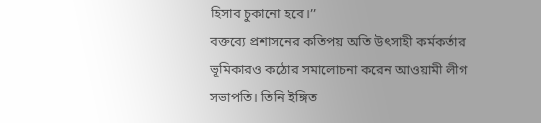হিসাব চুকানো হবে।’’
বক্তব্যে প্রশাসনের কতিপয় অতি উৎসাহী কর্মকর্তার ভূমিকারও কঠোর সমালোচনা করেন আওয়ামী লীগ সভাপতি। তিনি ইঙ্গিত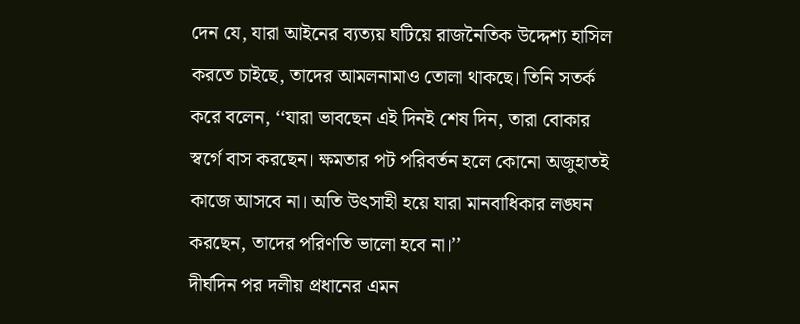দেন যে, যারা আইনের ব্যত্যয় ঘটিয়ে রাজনৈতিক উদ্দেশ্য হাসিল করতে চাইছে, তাদের আমলনামাও তোলা থাকছে। তিনি সতর্ক করে বলেন, ‘‘যারা ভাবছেন এই দিনই শেষ দিন, তারা বোকার স্বর্গে বাস করছেন। ক্ষমতার পট পরিবর্তন হলে কোনো অজুহাতই কাজে আসবে না। অতি উৎসাহী হয়ে যারা মানবাধিকার লঙ্ঘন করছেন, তাদের পরিণতি ভালো হবে না।’’
দীর্ঘদিন পর দলীয় প্রধানের এমন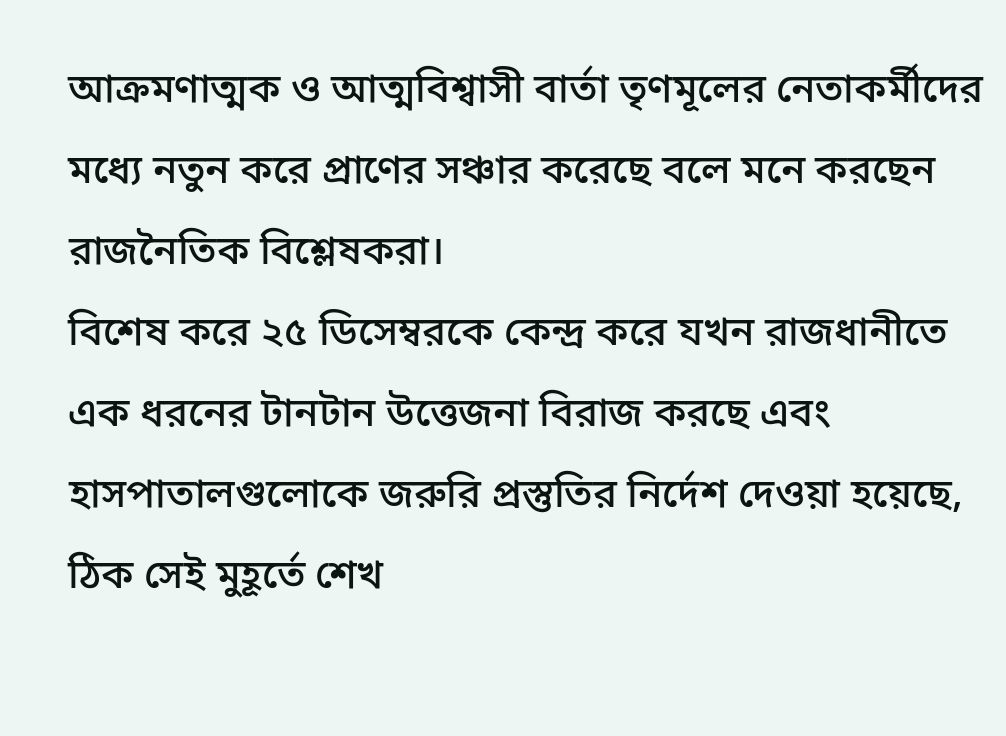আক্রমণাত্মক ও আত্মবিশ্বাসী বার্তা তৃণমূলের নেতাকর্মীদের মধ্যে নতুন করে প্রাণের সঞ্চার করেছে বলে মনে করছেন রাজনৈতিক বিশ্লেষকরা।
বিশেষ করে ২৫ ডিসেম্বরকে কেন্দ্র করে যখন রাজধানীতে এক ধরনের টানটান উত্তেজনা বিরাজ করছে এবং হাসপাতালগুলোকে জরুরি প্রস্তুতির নির্দেশ দেওয়া হয়েছে, ঠিক সেই মুহূর্তে শেখ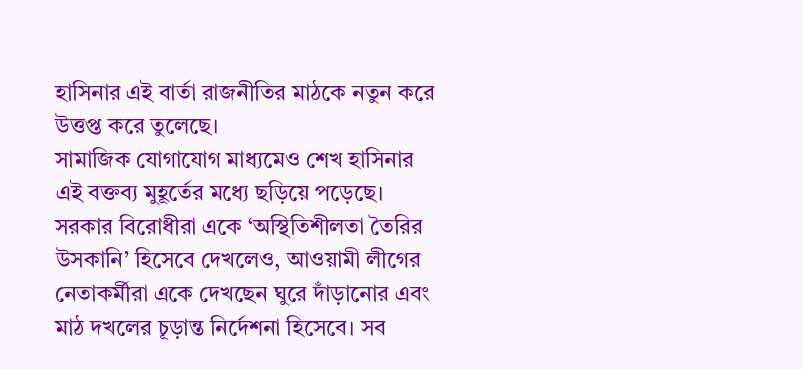হাসিনার এই বার্তা রাজনীতির মাঠকে নতুন করে উত্তপ্ত করে তুলেছে।
সামাজিক যোগাযোগ মাধ্যমেও শেখ হাসিনার এই বক্তব্য মুহূর্তের মধ্যে ছড়িয়ে পড়েছে। সরকার বিরোধীরা একে ‘অস্থিতিশীলতা তৈরির উসকানি’ হিসেবে দেখলেও, আওয়ামী লীগের নেতাকর্মীরা একে দেখছেন ঘুরে দাঁড়ানোর এবং মাঠ দখলের চূড়ান্ত নির্দেশনা হিসেবে। সব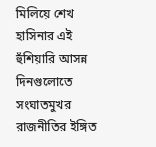মিলিয়ে শেখ হাসিনার এই হুঁশিয়ারি আসন্ন দিনগুলোতে সংঘাতমুখর রাজনীতির ইঙ্গিত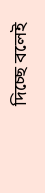দিচ্ছে বলেই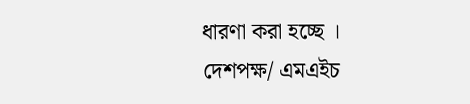ধারণা করা হচ্ছে ।
দেশপক্ষ/ এমএইচ